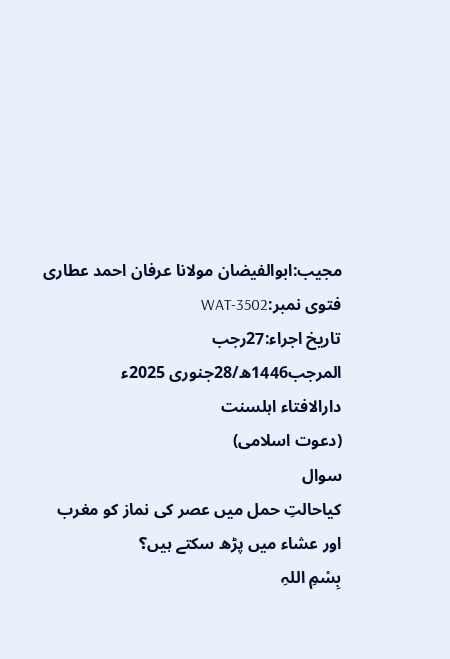مجیب:ابوالفیضان مولانا عرفان احمد عطاری
فتوی نمبر:WAT-3502
تاریخ اجراء:27رجب المرجب1446ھ/28جنوری 2025ء
دارالافتاء اہلسنت
(دعوت اسلامی)
سوال
کیاحالتِ حمل میں عصر کی نماز کو مغرب اور عشاء میں پڑھ سکتے ہیں؟
بِسْمِ اللہِ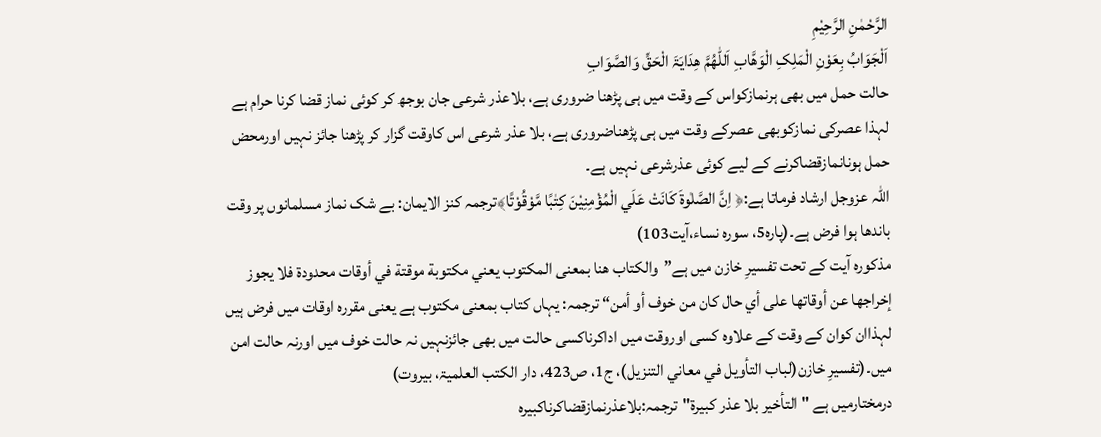الرَّحْمٰنِ الرَّحِيْمِ
اَلْجَوَابُ بِعَوْنِ الْمَلِکِ الْوَھَّابِ اَللّٰھُمَّ ھِدَایَۃَ الْحَقِّ وَالصَّوَابِ
حالت حمل میں بھی ہرنمازکواس کے وقت میں ہی پڑھنا ضروری ہے، بلاعذر شرعی جان بوجھ کر کوئی نماز قضا کرنا حرام ہے لہذا عصرکی نمازکوبھی عصرکے وقت میں ہی پڑھناضروری ہے، بلا عذر شرعی اس کاوقت گزار کر پڑھنا جائز نہیں اورمحض حمل ہونانمازقضاکرنے کے لیے کوئی عذرشرعی نہیں ہے۔
اللہ عزوجل ارشاد فرماتا ہے:﴿ اِنَّ الصَّلٰوةَ كَانَتْ عَلَي الْمُؤْمِنِيْنَ كِتٰبًا مَّوْقُوْتًا﴾ترجمہ کنز الایمان: بے شک نماز مسلمانوں پر وقت باندھا ہوا فرض ہے۔(پارہ5، سورہ نساء،آیت103)
مذکورہ آیت کے تحت تفسیرِ خازن میں ہے”والكتاب هنا بمعنى المكتوب يعني مكتوبة موقتة في أوقات محدودة فلا يجوز إخراجها عن أوقاتها على أي حال كان من خوف أو أمن“ ترجمہ: یہاں کتاب بمعنی مکتوب ہے یعنی مقررہ اوقات میں فرض ہیں لہذاان کوان کے وقت کے علاوہ کسی اوروقت میں اداکرناکسی حالت میں بھی جائزنہیں نہ حالت خوف میں اورنہ حالت امن میں۔(تفسیرِ خازن(لباب التأويل في معاني التنزيل)، ج1، ص423، دار الکتب العلمیۃ، بیروت)
درمختارمیں ہے "التأخير بلا عذر كبيرة"ترجمہ:بلاعذرنمازقضاکرناکبیرہ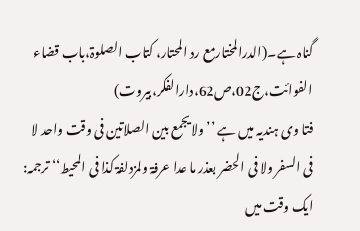گناہ ہے۔(الدرالمختارمع رد المحتار، کتاب الصلوۃ،باب قضاء الفوائت،ج02،ص62،دارالفکر،بیروت)
فتا وی ہندیہ میں ہے ’’ولا یجمع بین الصلاتین فی وقت واحد لا فی السفر ولا فی الحضر بعذر ما عدا عرفۃ ولمزدلفۃ کذا فی المحیط‘‘ ترجمہ: ایک وقت میں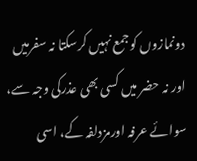دونمازوں کوجمع نہیں کرسکتا نہ سفرمیں اور نہ حضر میں کسی بھی عذرکی وجہ سے، سوائے عرفہ اورمزدلفہ کے، اسی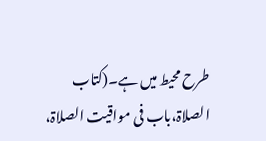طرح محیط میں ہے۔(کتاب الصلاۃ،باب فی مواقیت الصلاۃ،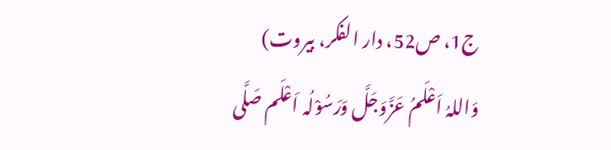ج1، ص52، دار الفکر، بیروت)
وَاللہُ اَعْلَمُ عَزَّوَجَلَّ وَرَسُوْلُہ اَعْلَم صَلَّی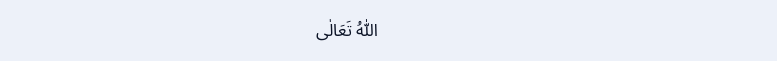اللّٰہُ تَعَالٰی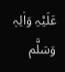عَلَیْہِ وَاٰلِہٖ وَسَلَّم